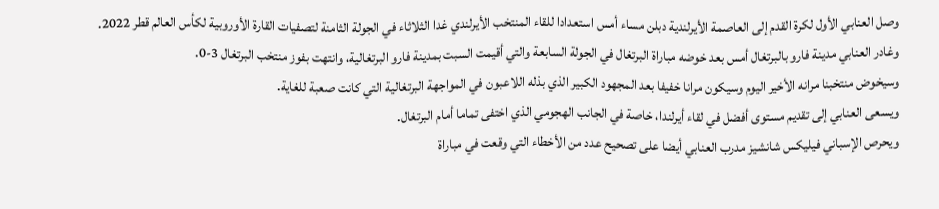وصل العنابي الأول لكرة القدم إلى العاصمة الأيرلندية دبلن مساء أمس استعدادا للقاء المنتخب الأيرلندي غدا الثلاثاء في الجولة الثامنة لتصفيات القارة الأوروبية لكأس العالم قطر 2022.
وغادر العنابي مدينة فارو بالبرتغال أمس بعد خوضه مباراة البرتغال في الجولة السابعة والتي أقيمت السبت بمدينة فارو البرتغالية، وانتهت بفوز منتخب البرتغال 3-0.
وسيخوض منتخبنا مرانه الأخير اليوم وسيكون مرانا خفيفا بعد المجهود الكبير الذي بذله اللاعبون في المواجهة البرتغالية التي كانت صعبة للغاية.
ويسعى العنابي إلى تقديم مستوى أفضل في لقاء أيرلندا، خاصة في الجانب الهجومي الذي اختفى تماما أمام البرتغال.
ويحرص الإسباني فيليكس شانشيز مدرب العنابي أيضا على تصحيح عدد من الأخطاء التي وقعت في مباراة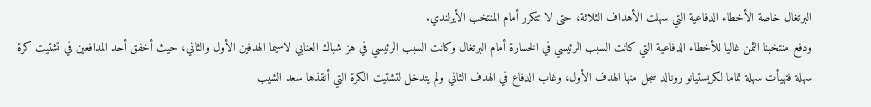البرتغال خاصة الأخطاء الدفاعية التي سهلت الأهداف الثلاثة، حتى لا تتكرر أمام المنتخب الأيرلندي.
ودفع منتخبنا الثمن غاليا للأخطاء الدفاعية التي كانت السبب الرئيسي في الخسارة أمام البرتغال وكانت السبب الرئيسي في هز شباك العنابي لاسيما الهدفين الأول والثاني، حيث أخفق أحد المدافعين في تشتيت كرة سهلة فتهيأت سهلة تماما لكريستيانو رونالد سجل منها الهدف الأول، وغاب الدفاع في الهدف الثاني ولم يتدخل لتشتيت الكرة التي أنقذها سعد الشيب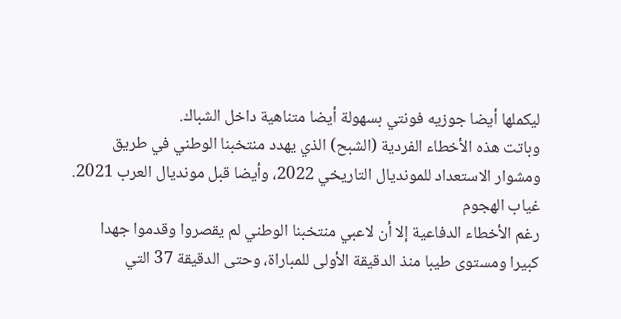ليكملها أيضا جوزيه فونتي بسهولة أيضا متناهية داخل الشباك.
وباتت هذه الأخطاء الفردية (الشبح) الذي يهدد منتخبنا الوطني في طريق ومشوار الاستعداد للمونديال التاريخي 2022، وأيضا قبل مونديال العرب 2021.
غياب الهجوم
رغم الأخطاء الدفاعية إلا أن لاعبي منتخبنا الوطني لم يقصروا وقدموا جهدا كبيرا ومستوى طيبا منذ الدقيقة الأولى للمباراة، وحتى الدقيقة 37 التي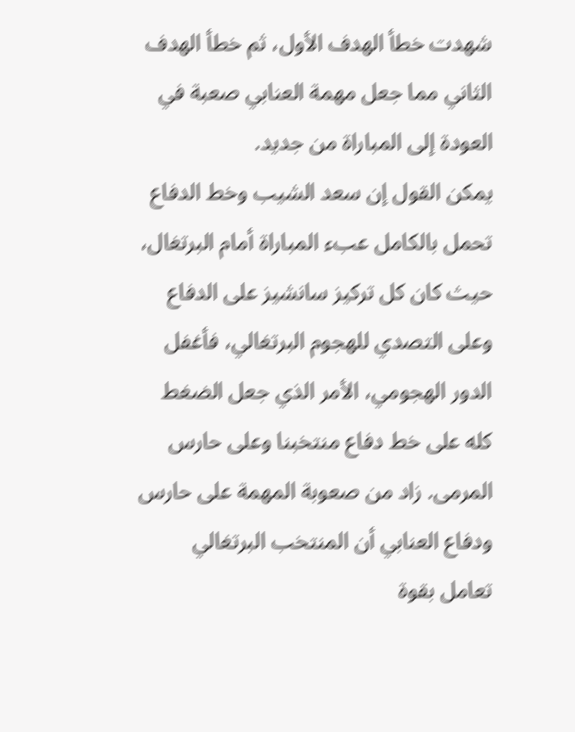شهدت خطأ الهدف الأول، ثم خطأ الهدف الثاني مما جعل مهمة العنابي صعبة في العودة إلى المباراة من جديد.
يمكن القول إن سعد الشيب وخط الدفاع تحمل بالكامل عبء المباراة أمام البرتغال، حيث كان كل تركيز سانشيز على الدفاع وعلى التصدي للهجوم البرتغالي، فأغفل الدور الهجومي، الأمر الذي جعل الضغط كله على خط دفاع منتخبنا وعلى حارس المرمى. زاد من صعوبة المهمة على حارس ودفاع العنابي أن المنتخب البرتغالي تعامل بقوة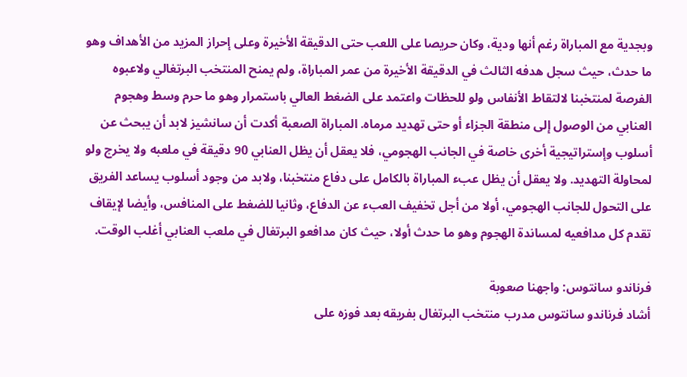وبجدية مع المباراة رغم أنها ودية، وكان حريصا على اللعب حتى الدقيقة الأخيرة وعلى إحراز المزيد من الأهداف وهو ما حدث، حيث سجل هدفه الثالث في الدقيقة الأخيرة من عمر المباراة، ولم يمنح المنتخب البرتغالي ولاعبوه الفرصة لمنتخبنا لالتقاط الأنفاس ولو للحظات واعتمد على الضغط العالي باستمرار وهو ما حرم وسط وهجوم العنابي من الوصول إلى منطقة الجزاء أو حتى تهديد مرماه. المباراة الصعبة أكدت أن سانشيز لابد أن يبحث عن أسلوب وإستراتيجية أخرى خاصة في الجانب الهجومي، فلا يعقل أن يظل العنابي 90 دقيقة في ملعبه ولا يخرج ولو لمحاولة التهديد. ولا يعقل أن يظل عبء المباراة بالكامل على دفاع منتخبنا، ولابد من وجود أسلوب يساعد الفريق على التحول للجانب الهجومي، أولا من أجل تخفيف العبء عن الدفاع، وثانيا للضغط على المنافس، وأيضا لإيقاف تقدم كل مدافعيه لمساندة الهجوم وهو ما حدث أولا، حيث كان مدافعو البرتغال في ملعب العنابي أغلب الوقت.

فرناندو سانتوس: واجهنا صعوبة
أشاد فرناندو سانتوس مدرب منتخب البرتغال بفريقه بعد فوزه على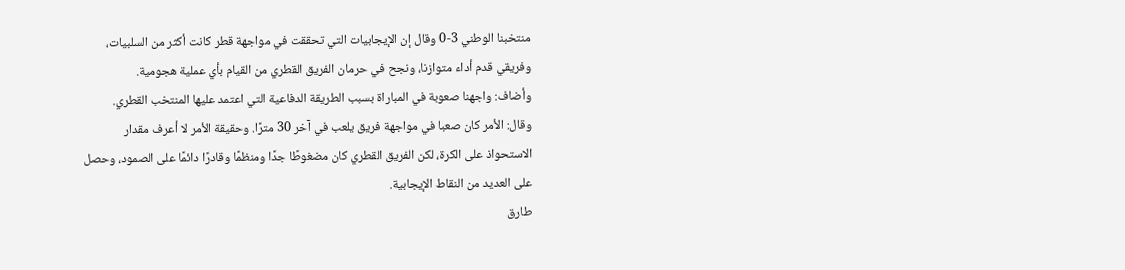منتخبنا الوطني 3-0 وقال إن الإيجابيات التي تحققت في مواجهة قطر كانت أكثر من السلبيات، وفريقي قدم أداء متوازنا، ونجح في حرمان الفريق القطري من القيام بأي عملية هجومية.
وأضاف: واجهنا صعوبة في المباراة بسبب الطريقة الدفاعية التي اعتمد عليها المنتخب القطري.
وقال: الأمر كان صعبا في مواجهة فريق يلعب في آخر 30 مترًا. وحقيقة الأمر لا أعرف مقدار الاستحواذ على الكرة، لكن الفريق القطري كان مضغوطًا جدًا ومنظمًا وقادرًا دائمًا على الصمود، وحصل على العديد من النقاط الإيجابية.
طارق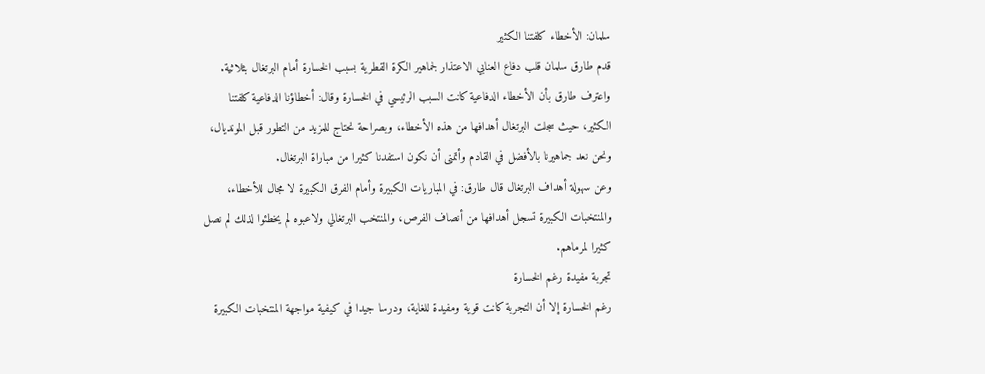سلمان: الأخطاء كلفتنا الكثير
قدم طارق سلمان قلب دفاع العنابي الاعتذار لجماهير الكرة القطرية بسبب الخسارة أمام البرتغال بثلاثية.
واعترف طارق بأن الأخطاء الدفاعية كانت السبب الرئيسي في الخسارة وقال: أخطاؤنا الدفاعية كلفتنا الكثير، حيث سجلت البرتغال أهدافها من هذه الأخطاء، وبصراحة نحتاج للمزيد من التطور قبل المونديال، ونحن نعد جماهيرنا بالأفضل في القادم وأتمنى أن نكون استفدنا كثيرا من مباراة البرتغال.
وعن سهولة أهداف البرتغال قال طارق: في المباريات الكبيرة وأمام الفرق الكبيرة لا مجال للأخطاء، والمنتخبات الكبيرة تسجل أهدافها من أنصاف الفرص، والمنتخب البرتغالي ولاعبوه لم يخطئوا لذلك لم نصل كثيرا لمرماهم.
تجربة مفيدة رغم الخسارة
رغم الخسارة إلا أن التجربة كانت قوية ومفيدة للغاية، ودرسا جيدا في كيفية مواجهة المنتخبات الكبيرة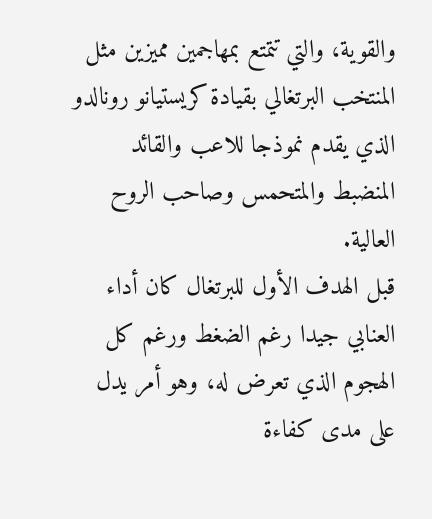والقوية، والتي تتمتع بمهاجمين مميزين مثل المنتخب البرتغالي بقيادة كريستيانو رونالدو الذي يقدم نموذجا للاعب والقائد المنضبط والمتحمس وصاحب الروح العالية.
قبل الهدف الأول للبرتغال كان أداء العنابي جيدا رغم الضغط ورغم كل الهجوم الذي تعرض له، وهو أمر يدل على مدى كفاءة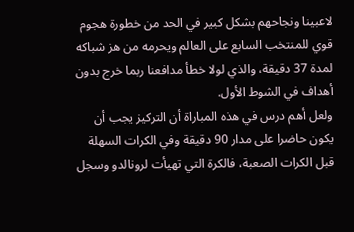لاعبينا ونجاحهم بشكل كبير في الحد من خطورة هجوم قوي للمنتخب السابع على العالم ويحرمه من هز شباكه لمدة 37 دقيقة، والذي لولا خطأ مدافعنا ربما خرج بدون أهداف في الشوط الأول.
ولعل أهم درس في هذه المباراة أن التركيز يجب أن يكون حاضرا على مدار 90 دقيقة وفي الكرات السهلة قبل الكرات الصعبة، فالكرة التي تهيأت لرونالدو وسجل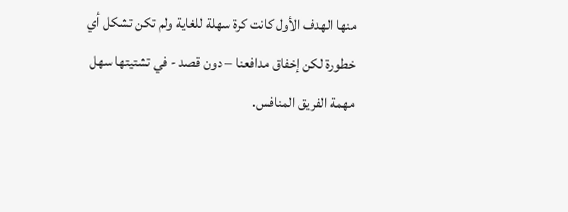منها الهدف الأول كانت كرة سهلة للغاية ولم تكن تشكل أي خطورة لكن إخفاق مدافعنا – دون قصد - في تشتيتها سهل مهمة الفريق المنافس.